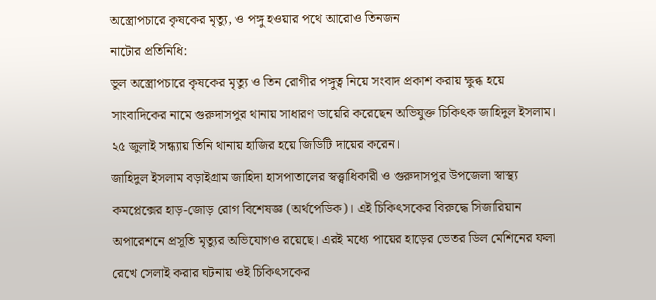অস্ত্রোপচারে কৃষকের মৃত্যু, ও পঙ্গু হওয়ার পথে আরোও তিনজন
নাটোর প্রতিনিধি:
ভুল অস্ত্রোপচারে কৃষকের মৃত্যু ও তিন রোগীর পঙ্গুত্ব নিয়ে সংবাদ প্রকাশ করায় ক্ষুব্ধ হয়ে সাংবাদিকের নামে গুরুদাসপুর থানায় সাধারণ ডায়েরি করেছেন অভিযুক্ত চিকিৎক জাহিদুল ইসলাম। ২৫ জুলাই সন্ধ্যায় তিনি থানায় হাজির হয়ে জিডিটি দায়ের করেন।
জাহিদুল ইসলাম বড়াইগ্রাম জাহিদা হাসপাতালের স্বত্ত্বাধিকারী ও গুরুদাসপুর উপজেলা স্বাস্থ্য কমপ্লেক্সের হাড়-জোড় রোগ বিশেষজ্ঞ (অর্থপেডিক)। এই চিকিৎসকের বিরুদ্ধে সিজারিয়ান অপারেশনে প্রসূতি মৃত্যুর অভিযোগও রয়েছে। এরই মধ্যে পায়ের হাড়ের ভেতর ডিল মেশিনের ফলা রেখে সেলাই করার ঘটনায় ওই চিকিৎসকের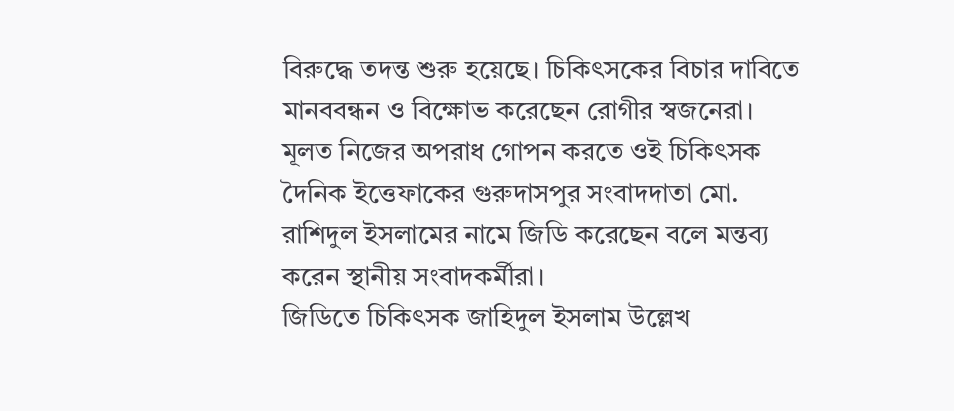বিরুদ্ধে তদন্ত শুরু হয়েছে। চিকিৎসকের বিচার দাবিতে মানববন্ধন ও বিক্ষোভ করেছেন রোগীর স্বজনেরা। মূলত নিজের অপরাধ গোপন করতে ওই চিকিৎসক দৈনিক ইত্তেফাকের গুরুদাসপুর সংবাদদাতা মো. রাশিদুল ইসলামের নামে জিডি করেছেন বলে মন্তব্য করেন স্থানীয় সংবাদকর্মীরা।
জিডিতে চিকিৎসক জাহিদুল ইসলাম উল্লেখ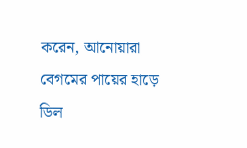করেন, আনোয়ারা বেগমের পায়ের হাড়ে ডিল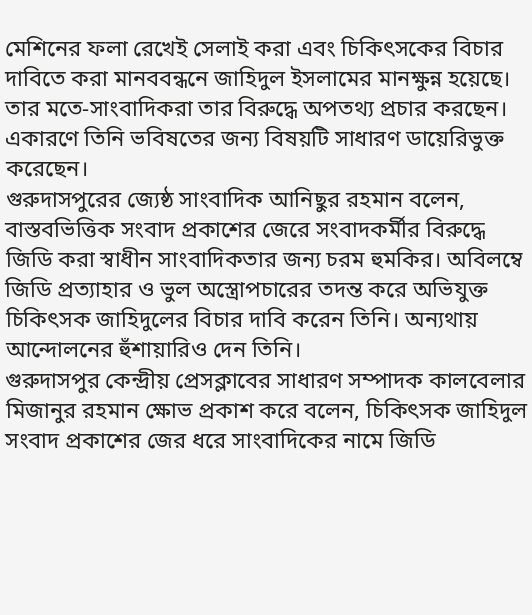মেশিনের ফলা রেখেই সেলাই করা এবং চিকিৎসকের বিচার দাবিতে করা মানববন্ধনে জাহিদুল ইসলামের মানক্ষুন্ন হয়েছে। তার মতে-সাংবাদিকরা তার বিরুদ্ধে অপতথ্য প্রচার করছেন। একারণে তিনি ভবিষতের জন্য বিষয়টি সাধারণ ডায়েরিভুক্ত করেছেন।
গুরুদাসপুরের জ্যেষ্ঠ সাংবাদিক আনিছুর রহমান বলেন, বাস্তবভিত্তিক সংবাদ প্রকাশের জেরে সংবাদকর্মীর বিরুদ্ধে জিডি করা স্বাধীন সাংবাদিকতার জন্য চরম হুমকির। অবিলম্বে জিডি প্রত্যাহার ও ভুল অস্ত্রোপচারের তদন্ত করে অভিযুক্ত চিকিৎসক জাহিদুলের বিচার দাবি করেন তিনি। অন্যথায় আন্দোলনের হুঁশায়ারিও দেন তিনি।
গুরুদাসপুর কেন্দ্রীয় প্রেসক্লাবের সাধারণ সম্পাদক কালবেলার মিজানুর রহমান ক্ষোভ প্রকাশ করে বলেন, চিকিৎসক জাহিদুল সংবাদ প্রকাশের জের ধরে সাংবাদিকের নামে জিডি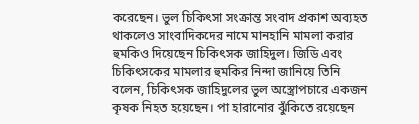করেছেন। ভুল চিকিৎসা সংক্রান্ত সংবাদ প্রকাশ অব্যহত থাকলেও সাংবাদিকদের নামে মানহানি মামলা করার হুমকিও দিয়েছেন চিকিৎসক জাহিদুল। জিডি এবং চিকিৎসকের মামলার হুমকির নিন্দা জানিয়ে তিনি বলেন, চিকিৎসক জাহিদুলের ভুল অস্ত্রোপচারে একজন কৃষক নিহত হয়েছেন। পা হারানোর ঝুঁকিতে রয়েছেন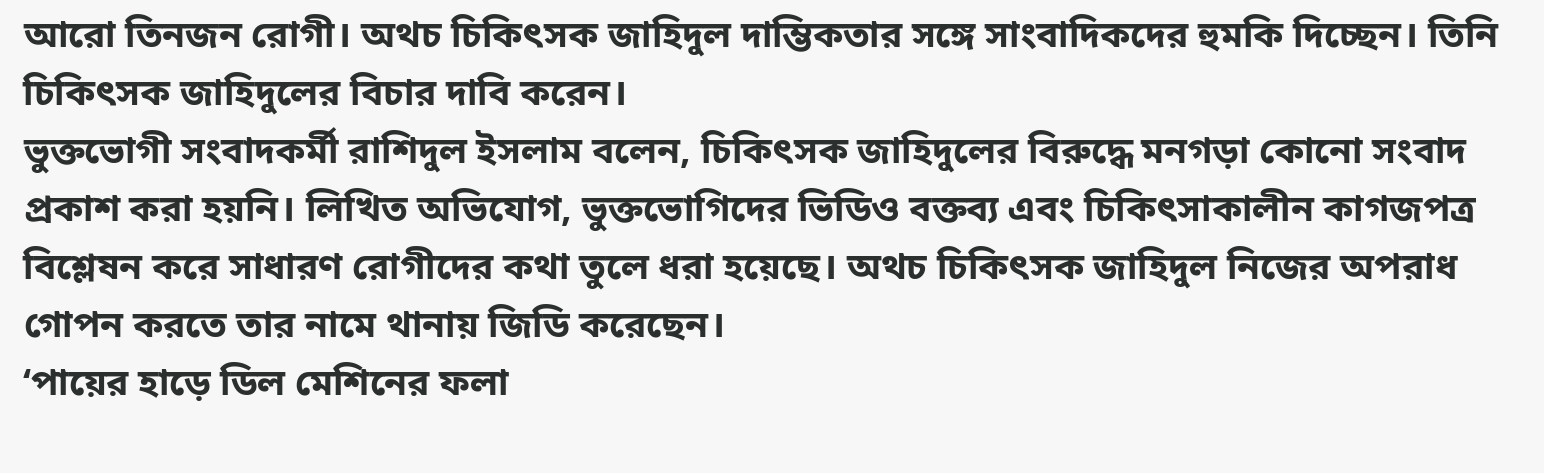আরো তিনজন রোগী। অথচ চিকিৎসক জাহিদুল দাম্ভিকতার সঙ্গে সাংবাদিকদের হুমকি দিচ্ছেন। তিনি চিকিৎসক জাহিদুলের বিচার দাবি করেন।
ভুক্তভোগী সংবাদকর্মী রাশিদুল ইসলাম বলেন, চিকিৎসক জাহিদুলের বিরুদ্ধে মনগড়া কোনো সংবাদ প্রকাশ করা হয়নি। লিখিত অভিযোগ, ভুক্তভোগিদের ভিডিও বক্তব্য এবং চিকিৎসাকালীন কাগজপত্র বিশ্লেষন করে সাধারণ রোগীদের কথা তুলে ধরা হয়েছে। অথচ চিকিৎসক জাহিদুল নিজের অপরাধ গোপন করতে তার নামে থানায় জিডি করেছেন।
‘পায়ের হাড়ে ডিল মেশিনের ফলা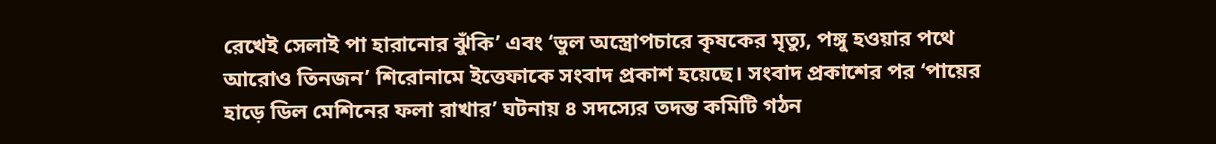রেখেই সেলাই পা হারানোর ঝুঁকি’ এবং ‘ভুল অস্ত্রোপচারে কৃষকের মৃত্যু, পঙ্গু হওয়ার পথে আরোও তিনজন’ শিরোনামে ইত্তেফাকে সংবাদ প্রকাশ হয়েছে। সংবাদ প্রকাশের পর ‘পায়ের হাড়ে ডিল মেশিনের ফলা রাখার’ ঘটনায় ৪ সদস্যের তদন্ত কমিটি গঠন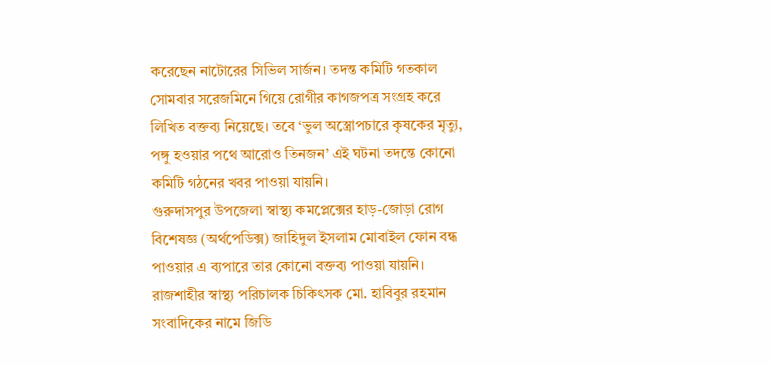করেছেন নাটোরের সিভিল সার্জন। তদন্ত কমিটি গতকাল সোমবার সরেজমিনে গিয়ে রোগীর কাগজপত্র সংগ্রহ করে লিখিত বক্তব্য নিয়েছে। তবে ‘ভুল অস্ত্রোপচারে কৃষকের মৃত্যু, পঙ্গু হওয়ার পথে আরোও তিনজন’ এই ঘটনা তদন্তে কোনো কমিটি গঠনের খবর পাওয়া যায়নি।
গুরুদাসপুর উপজেলা স্বাস্থ্য কমপ্লেক্সের হাড়-জোড়া রোগ বিশেষজ্ঞ (অর্থপেডিক্স) জাহিদুল ইসলাম মোবাইল ফোন বন্ধ পাওয়ার এ ব্যপারে তার কোনো বক্তব্য পাওয়া যায়নি।
রাজশাহীর স্বাস্থ্য পরিচালক চিকিৎসক মো. হাবিবুর রহমান সংবাদিকের নামে জিডি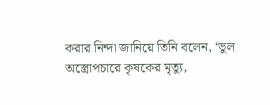করার নিন্দা জানিয়ে তিনি বলেন, ‘ভুল অস্ত্রোপচারে কৃষকের মৃত্যু,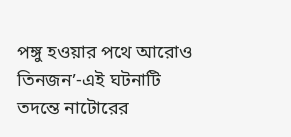পঙ্গু হওয়ার পথে আরোও তিনজন’-এই ঘটনাটি তদন্তে নাটোরের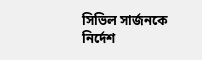সিভিল সার্জনকে নির্দেশ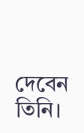দেবেন তিনি।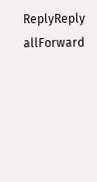ReplyReply allForward